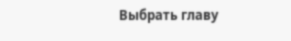Выбрать главу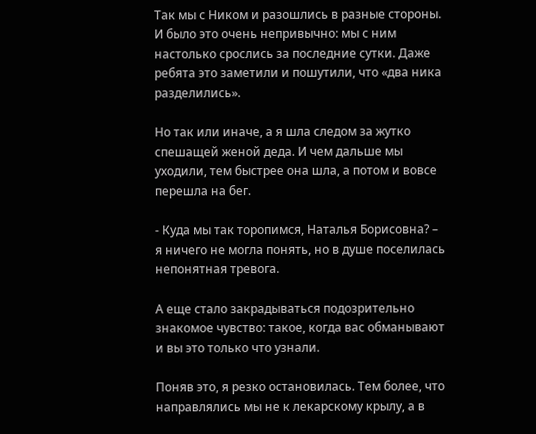Так мы с Ником и разошлись в разные стороны. И было это очень непривычно: мы с ним настолько срослись за последние сутки. Даже ребята это заметили и пошутили, что «два ника разделились».

Но так или иначе, а я шла следом за жутко спешащей женой деда. И чем дальше мы уходили, тем быстрее она шла, а потом и вовсе перешла на бег.

- Куда мы так торопимся, Наталья Борисовна? – я ничего не могла понять, но в душе поселилась непонятная тревога.

А еще стало закрадываться подозрительно знакомое чувство: такое, когда вас обманывают и вы это только что узнали.

Поняв это, я резко остановилась. Тем более, что направлялись мы не к лекарскому крылу, а в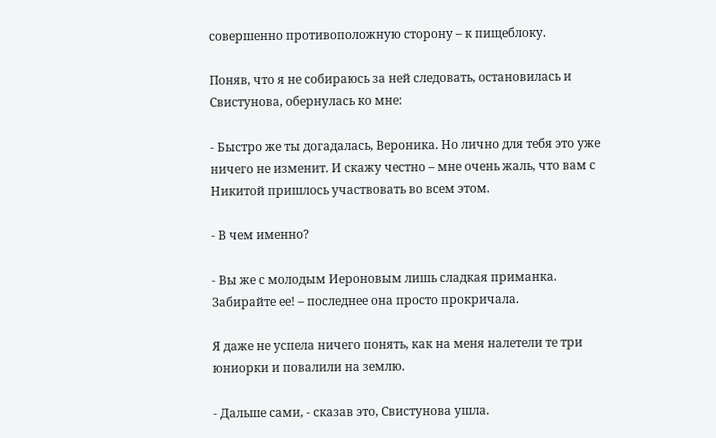совершенно противоположную сторону – к пищеблоку.

Поняв, что я не собираюсь за ней следовать, остановилась и Свистунова, обернулась ко мне:

- Быстро же ты догадалась, Вероника. Но лично для тебя это уже ничего не изменит. И скажу честно – мне очень жаль, что вам с Никитой пришлось участвовать во всем этом.

- В чем именно?

- Вы же с молодым Иероновым лишь сладкая приманка. Забирайте ее! – последнее она просто прокричала.

Я даже не успела ничего понять, как на меня налетели те три юниорки и повалили на землю.

- Дальше сами, - сказав это, Свистунова ушла.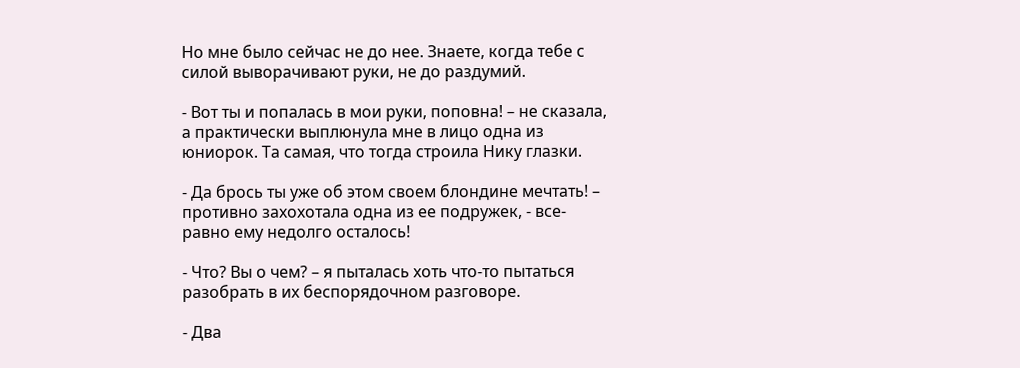Но мне было сейчас не до нее. Знаете, когда тебе с силой выворачивают руки, не до раздумий.

- Вот ты и попалась в мои руки, поповна! – не сказала, а практически выплюнула мне в лицо одна из юниорок. Та самая, что тогда строила Нику глазки.

- Да брось ты уже об этом своем блондине мечтать! – противно захохотала одна из ее подружек, - все-равно ему недолго осталось!

- Что? Вы о чем? – я пыталась хоть что-то пытаться разобрать в их беспорядочном разговоре.

- Два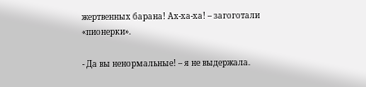жертвенных барана! Ах-ха-ха! – загоготали «пионерки».

- Да вы ненормальные! – я не выдержала.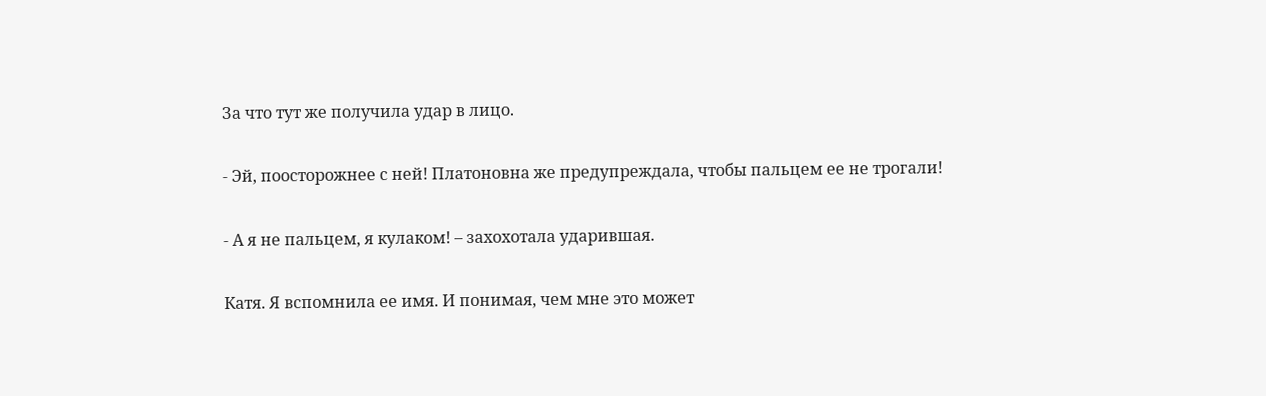За что тут же получила удар в лицо.

- Эй, поосторожнее с ней! Платоновна же предупреждала, чтобы пальцем ее не трогали!

- А я не пальцем, я кулаком! – захохотала ударившая.

Катя. Я вспомнила ее имя. И понимая, чем мне это может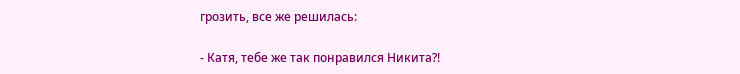грозить, все же решилась:

- Катя, тебе же так понравился Никита?!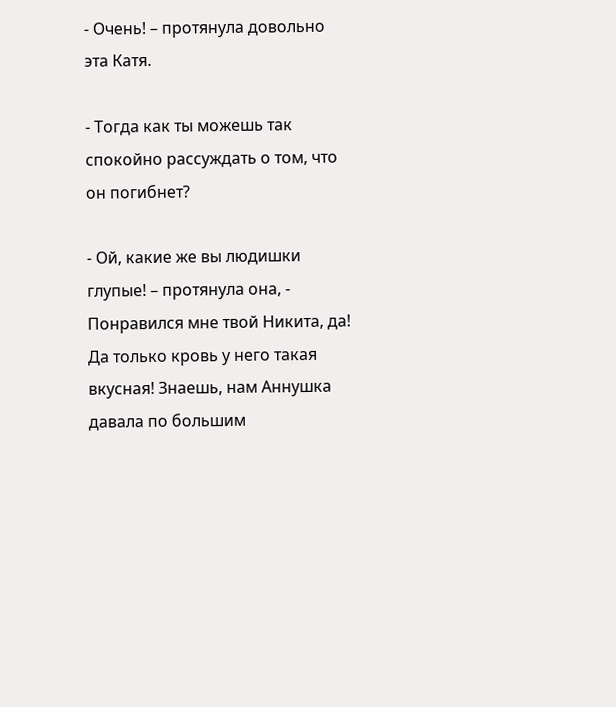- Очень! – протянула довольно эта Катя.

- Тогда как ты можешь так спокойно рассуждать о том, что он погибнет?

- Ой, какие же вы людишки глупые! – протянула она, - Понравился мне твой Никита, да! Да только кровь у него такая вкусная! Знаешь, нам Аннушка давала по большим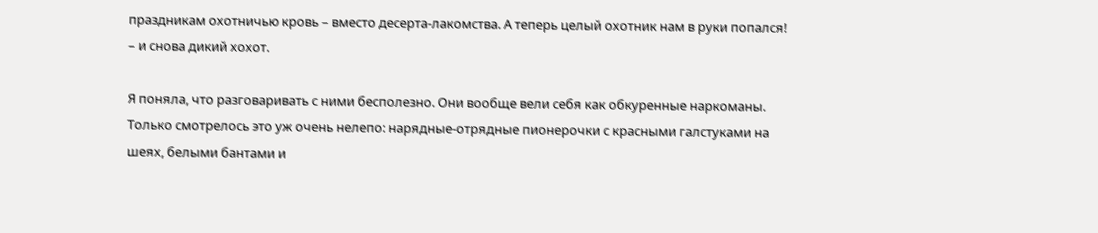праздникам охотничью кровь – вместо десерта-лакомства. А теперь целый охотник нам в руки попался! – и снова дикий хохот.

Я поняла, что разговаривать с ними бесполезно. Они вообще вели себя как обкуренные наркоманы. Только смотрелось это уж очень нелепо: нарядные-отрядные пионерочки с красными галстуками на шеях, белыми бантами и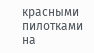красными пилотками на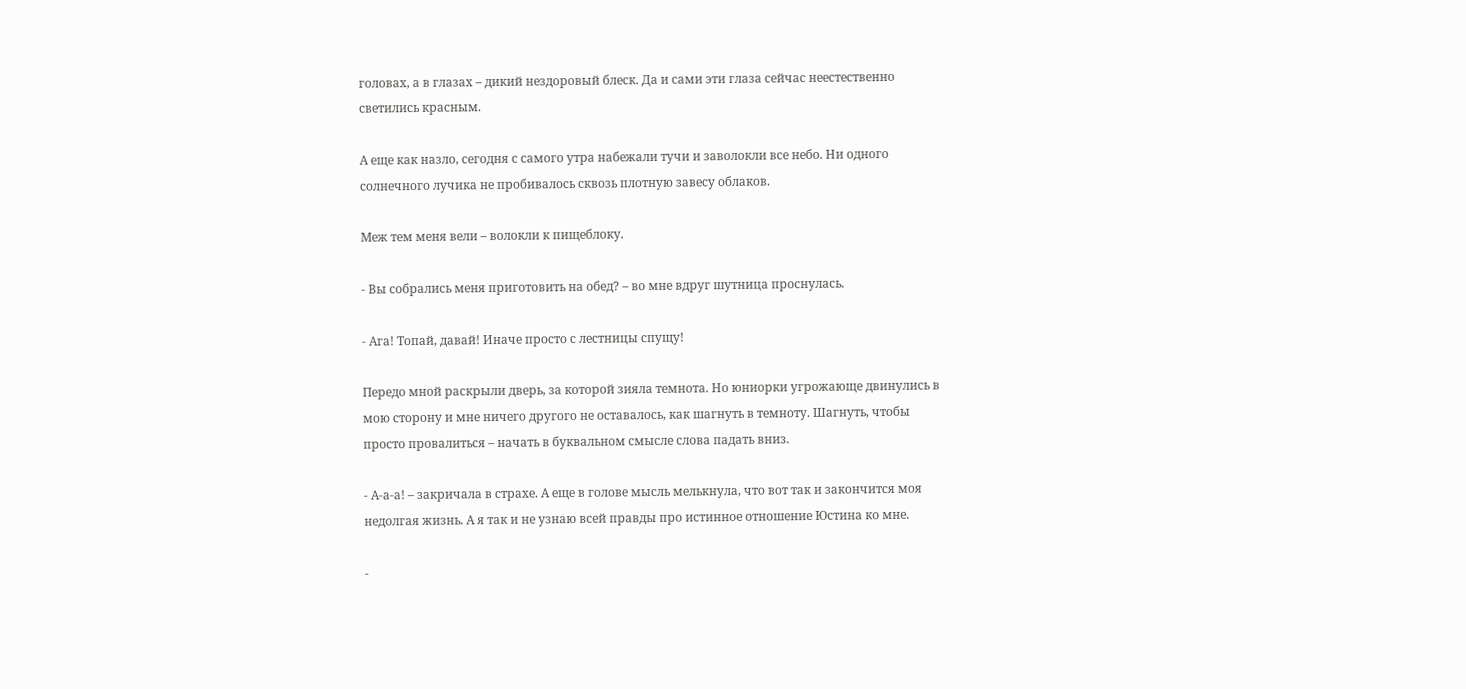головах, а в глазах – дикий нездоровый блеск. Да и сами эти глаза сейчас неестественно светились красным.

А еще как назло, сегодня с самого утра набежали тучи и заволокли все небо. Ни одного солнечного лучика не пробивалось сквозь плотную завесу облаков.

Меж тем меня вели – волокли к пищеблоку.

- Вы собрались меня приготовить на обед? – во мне вдруг шутница проснулась.

- Ага! Топай, давай! Иначе просто с лестницы спущу!

Передо мной раскрыли дверь, за которой зияла темнота. Но юниорки угрожающе двинулись в мою сторону и мне ничего другого не оставалось, как шагнуть в темноту. Шагнуть, чтобы просто провалиться – начать в буквальном смысле слова падать вниз.

- А-а-а! – закричала в страхе. А еще в голове мысль мелькнула, что вот так и закончится моя недолгая жизнь. А я так и не узнаю всей правды про истинное отношение Юстина ко мне.

-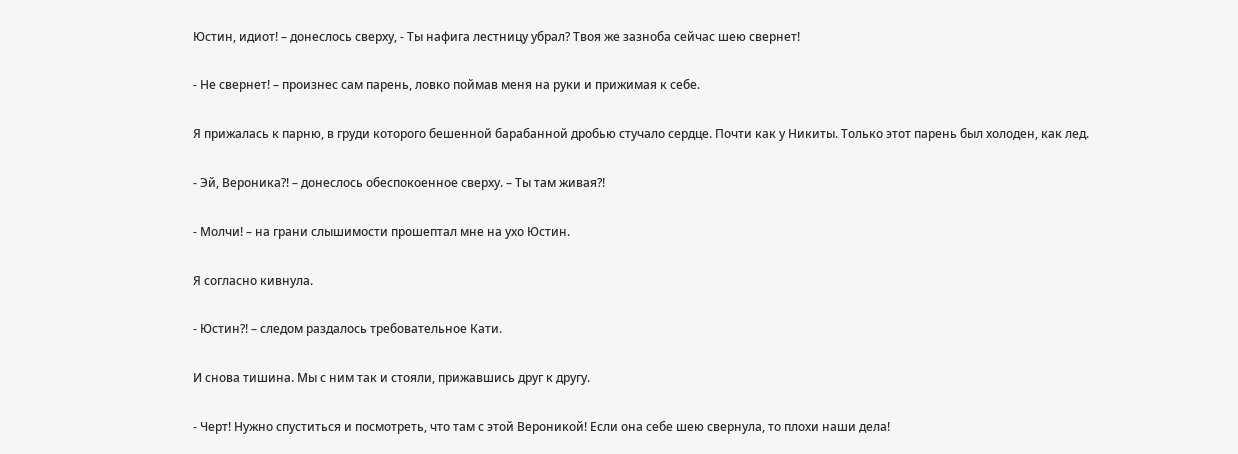Юстин, идиот! – донеслось сверху, - Ты нафига лестницу убрал? Твоя же зазноба сейчас шею свернет!

- Не свернет! – произнес сам парень, ловко поймав меня на руки и прижимая к себе.

Я прижалась к парню, в груди которого бешенной барабанной дробью стучало сердце. Почти как у Никиты. Только этот парень был холоден, как лед.

- Эй, Вероника?! – донеслось обеспокоенное сверху. – Ты там живая?!

- Молчи! – на грани слышимости прошептал мне на ухо Юстин.

Я согласно кивнула.

- Юстин?! – следом раздалось требовательное Кати.

И снова тишина. Мы с ним так и стояли, прижавшись друг к другу.

- Черт! Нужно спуститься и посмотреть, что там с этой Вероникой! Если она себе шею свернула, то плохи наши дела!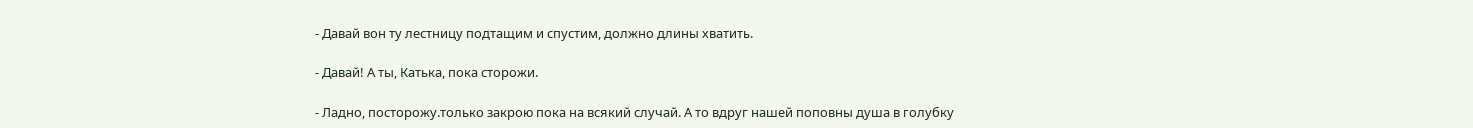- Давай вон ту лестницу подтащим и спустим, должно длины хватить.

- Давай! А ты, Катька, пока сторожи.

- Ладно, посторожу.только закрою пока на всякий случай. А то вдруг нашей поповны душа в голубку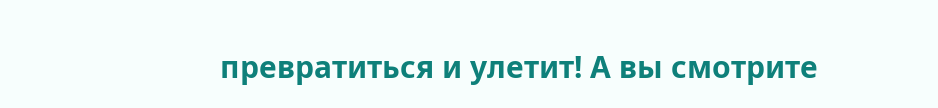превратиться и улетит! А вы смотрите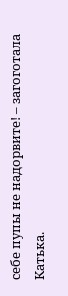себе пупы не надорвите! – загоготала Катька.